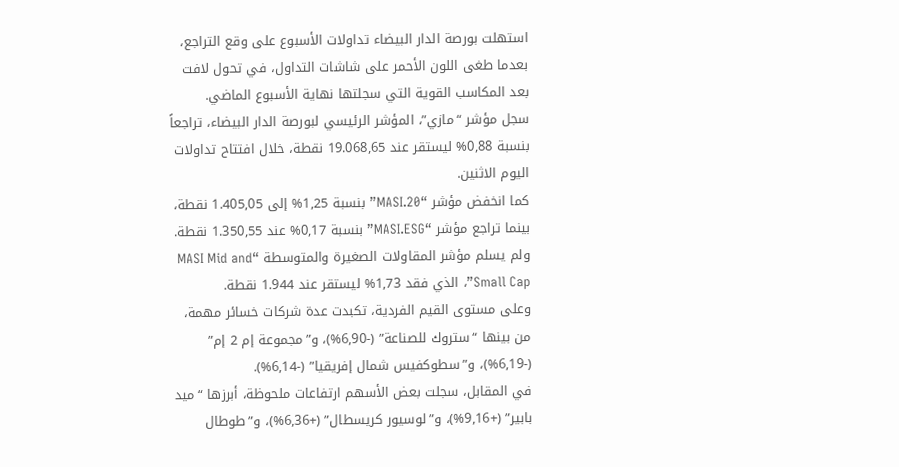استهلت بورصة الدار البيضاء تداولات الأسبوع على وقع التراجع، بعدما طغى اللون الأحمر على شاشات التداول، في تحول لافت بعد المكاسب القوية التي سجلتها نهاية الأسبوع الماضي.
سجل مؤشر “مازي”، المؤشر الرئيسي لبورصة الدار البيضاء، تراجعاً بنسبة 0,88% ليستقر عند 19.068,65 نقطة، خلال افتتاح تداولات اليوم الاثنين.
كما انخفض مؤشر “MASI.20” بنسبة 1,25% إلى 1.405,05 نقطة، بينما تراجع مؤشر “MASI.ESG” بنسبة 0,17% عند 1.350,55 نقطة. ولم يسلم مؤشر المقاولات الصغيرة والمتوسطة “MASI Mid and Small Cap”، الذي فقد 1,73% ليستقر عند 1.944 نقطة.
وعلى مستوى القيم الفردية، تكبدت عدة شركات خسائر مهمة، من بينها “ستروك للصناعة” (-6,90%)، و”مجموعة إم 2 إم” (-6,19%)، و”سطوكفيس شمال إفريقيا” (-6,14%).
في المقابل، سجلت بعض الأسهم ارتفاعات ملحوظة، أبرزها “ميد بابير” (+9,16%)، و”لوسيور كريسطال” (+6,36%)، و”طوطال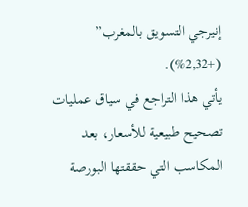إنيرجي التسويق بالمغرب” (+2,32%).
يأتي هذا التراجع في سياق عمليات تصحيح طبيعية للأسعار، بعد المكاسب التي حققتها البورصة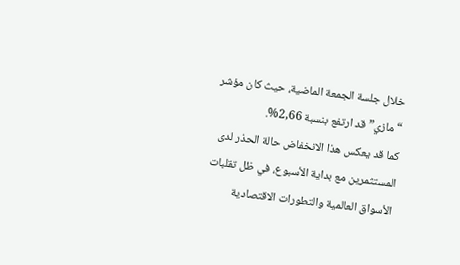خلال جلسة الجمعة الماضية، حيث كان مؤشر “مازي” قد ارتفع بنسبة 2,66%.
كما قد يعكس هذا الانخفاض حالة الحذر لدى المستثمرين مع بداية الأسبوع، في ظل تقلبات الأسواق العالمية والتطورات الاقتصادية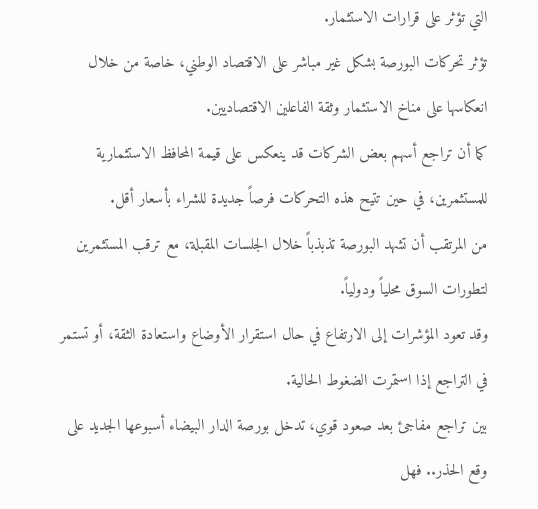التي تؤثر على قرارات الاستثمار.
تؤثر تحركات البورصة بشكل غير مباشر على الاقتصاد الوطني، خاصة من خلال انعكاسها على مناخ الاستثمار وثقة الفاعلين الاقتصاديين.
كما أن تراجع أسهم بعض الشركات قد ينعكس على قيمة المحافظ الاستثمارية للمستثمرين، في حين تتيح هذه التحركات فرصاً جديدة للشراء بأسعار أقل.
من المرتقب أن تشهد البورصة تذبذباً خلال الجلسات المقبلة، مع ترقب المستثمرين لتطورات السوق محلياً ودولياً.
وقد تعود المؤشرات إلى الارتفاع في حال استقرار الأوضاع واستعادة الثقة، أو تستمر في التراجع إذا استمرت الضغوط الحالية.
بين تراجع مفاجئ بعد صعود قوي، تدخل بورصة الدار البيضاء أسبوعها الجديد على وقع الحذر.. فهل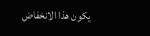يكون هذا الانخفاض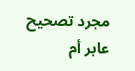مجرد تصحيح عابر أم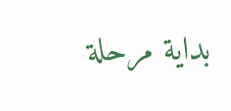بداية مرحلة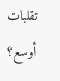تقلبات أوسع؟